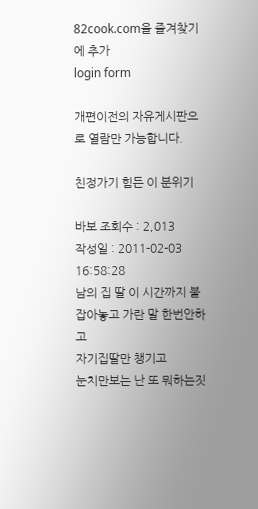82cook.com을 즐겨찾기에 추가
login form

개편이전의 자유게시판으로 열람만 가능합니다.

친정가기 힘든 이 분위기

바보 조회수 : 2,013
작성일 : 2011-02-03 16:58:28
남의 집 딸 이 시간까지 붙잡아놓고 가란 말 한번안하고
자기집딸만 챙기고
눈치만보는 난 또 뭐하는짓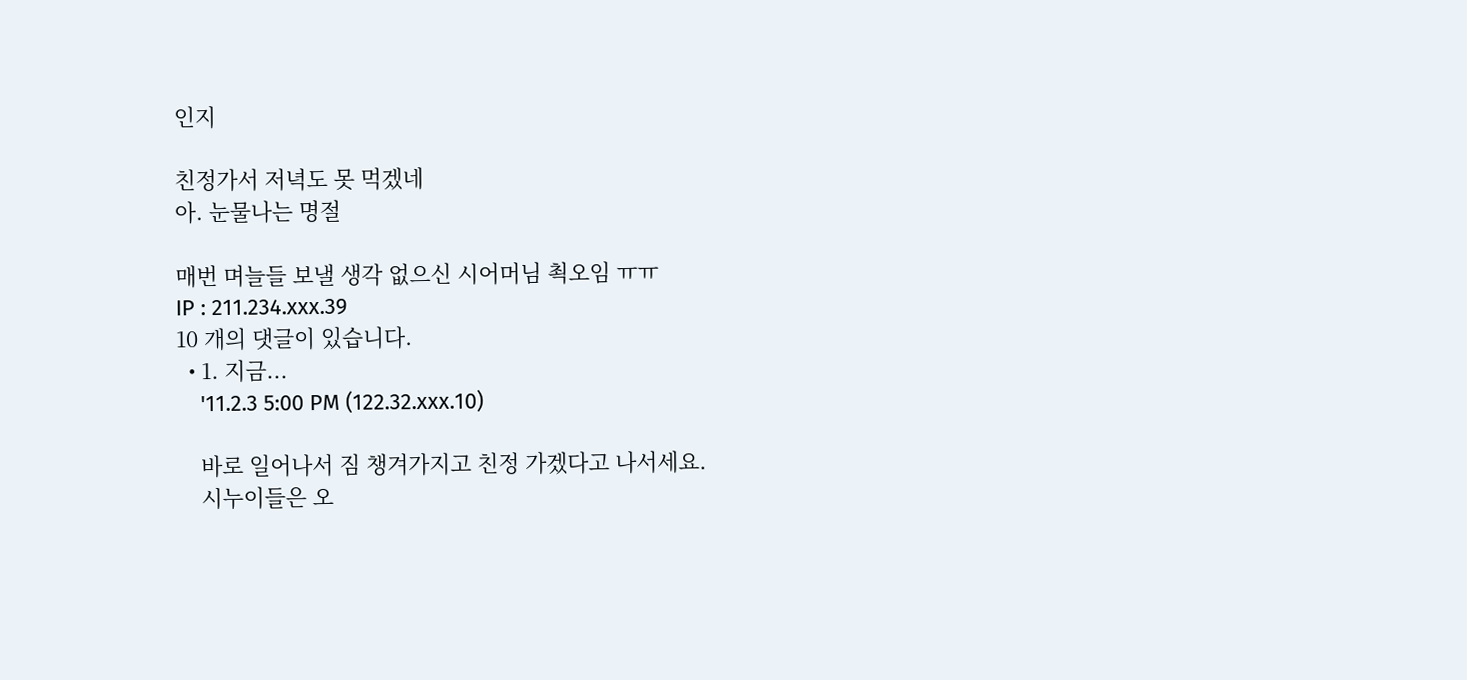인지

친정가서 저녁도 못 먹겠네
아. 눈물나는 명절

매번 며늘들 보낼 생각 없으신 시어머님 쵝오임 ㅠㅠ
IP : 211.234.xxx.39
10 개의 댓글이 있습니다.
  • 1. 지금...
    '11.2.3 5:00 PM (122.32.xxx.10)

    바로 일어나서 짐 챙겨가지고 친정 가겠다고 나서세요.
    시누이들은 오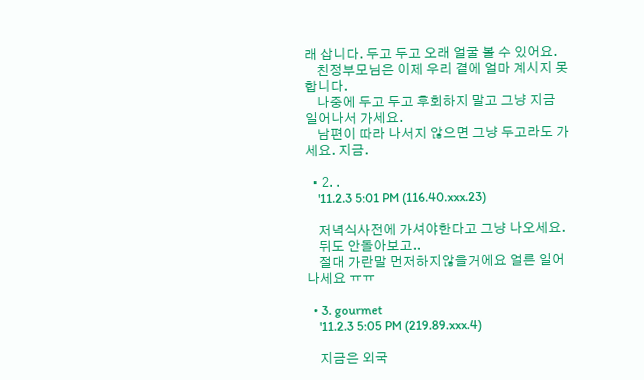래 삽니다. 두고 두고 오래 얼굴 볼 수 있어요.
    친정부모님은 이제 우리 곁에 얼마 계시지 못합니다.
    나중에 두고 두고 후회하지 말고 그냥 지금 일어나서 가세요.
    남편이 따라 나서지 않으면 그냥 두고라도 가세요. 지금.

  • 2. .
    '11.2.3 5:01 PM (116.40.xxx.23)

    저녁식사전에 가셔야한다고 그냥 나오세요.
    뒤도 안돌아보고..
    절대 가란말 먼저하지않을거에요 얼른 일어나세요 ㅠㅠ

  • 3. gourmet
    '11.2.3 5:05 PM (219.89.xxx.4)

    지금은 외국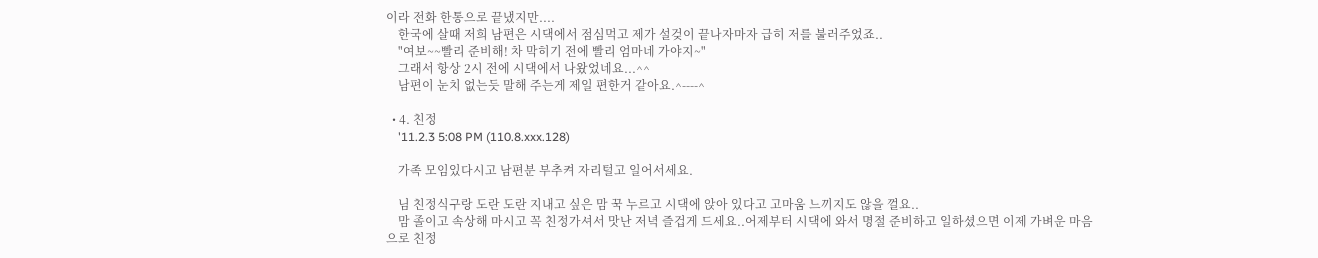이라 전화 한통으로 끝냈지만....
    한국에 살때 저희 남편은 시댁에서 점심먹고 제가 설겆이 끝나자마자 급히 저를 불러주었죠..
    "여보~~빨리 준비해! 차 막히기 전에 빨리 엄마네 가야지~"
    그래서 항상 2시 전에 시댁에서 나왔었네요...^^
    남편이 눈치 없는듯 말해 주는게 제일 편한거 같아요.^----^

  • 4. 친정
    '11.2.3 5:08 PM (110.8.xxx.128)

    가족 모임있다시고 남편분 부추켜 자리털고 일어서세요.

    님 친정식구랑 도란 도란 지내고 싶은 맘 꾹 누르고 시댁에 앉아 있다고 고마움 느끼지도 않을 껄요..
    맘 졸이고 속상해 마시고 꼭 친정가셔서 맛난 저녁 즐겁게 드세요..어제부터 시댁에 와서 명절 준비하고 일하셨으면 이제 가벼운 마음으로 친정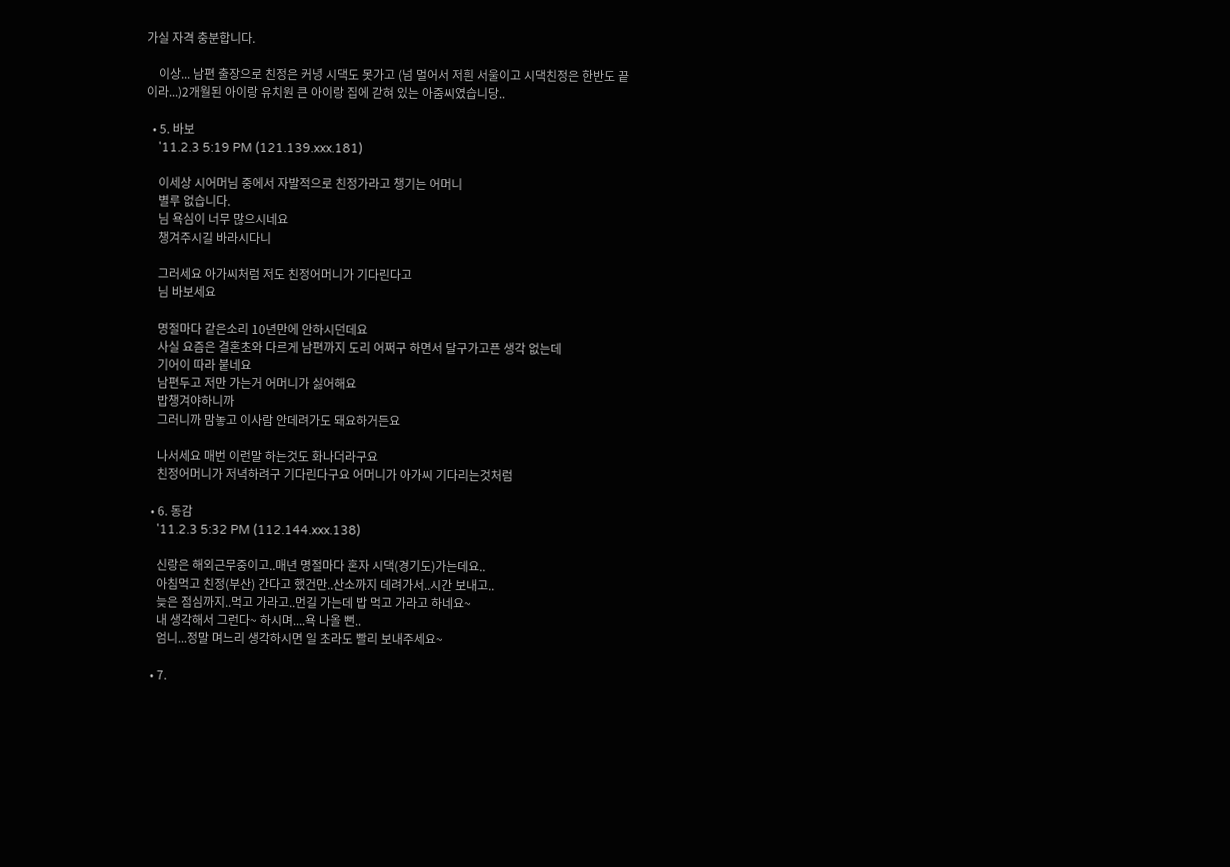가실 자격 충분합니다.

    이상... 남편 출장으로 친정은 커녕 시댁도 못가고 (넘 멀어서 저흰 서울이고 시댁친정은 한반도 끝이라...)2개월된 아이랑 유치원 큰 아이랑 집에 갇혀 있는 아줌씨였습니당..

  • 5. 바보
    '11.2.3 5:19 PM (121.139.xxx.181)

    이세상 시어머님 중에서 자발적으로 친정가라고 챙기는 어머니
    별루 없습니다.
    님 욕심이 너무 많으시네요
    챙겨주시길 바라시다니

    그러세요 아가씨처럼 저도 친정어머니가 기다린다고
    님 바보세요

    명절마다 같은소리 10년만에 안하시던데요
    사실 요즘은 결혼초와 다르게 남편까지 도리 어쩌구 하면서 달구가고픈 생각 없는데
    기어이 따라 붙네요
    남편두고 저만 가는거 어머니가 싫어해요
    밥챙겨야하니까
    그러니까 맘놓고 이사람 안데려가도 돼요하거든요

    나서세요 매번 이런말 하는것도 화나더라구요
    친정어머니가 저녁하려구 기다린다구요 어머니가 아가씨 기다리는것처럼

  • 6. 동감
    '11.2.3 5:32 PM (112.144.xxx.138)

    신랑은 해외근무중이고..매년 명절마다 혼자 시댁(경기도)가는데요..
    아침먹고 친정(부산) 간다고 했건만..산소까지 데려가서..시간 보내고..
    늦은 점심까지..먹고 가라고..먼길 가는데 밥 먹고 가라고 하네요~
    내 생각해서 그런다~ 하시며....욕 나올 뻔..
    엄니...정말 며느리 생각하시면 일 초라도 빨리 보내주세요~

  • 7.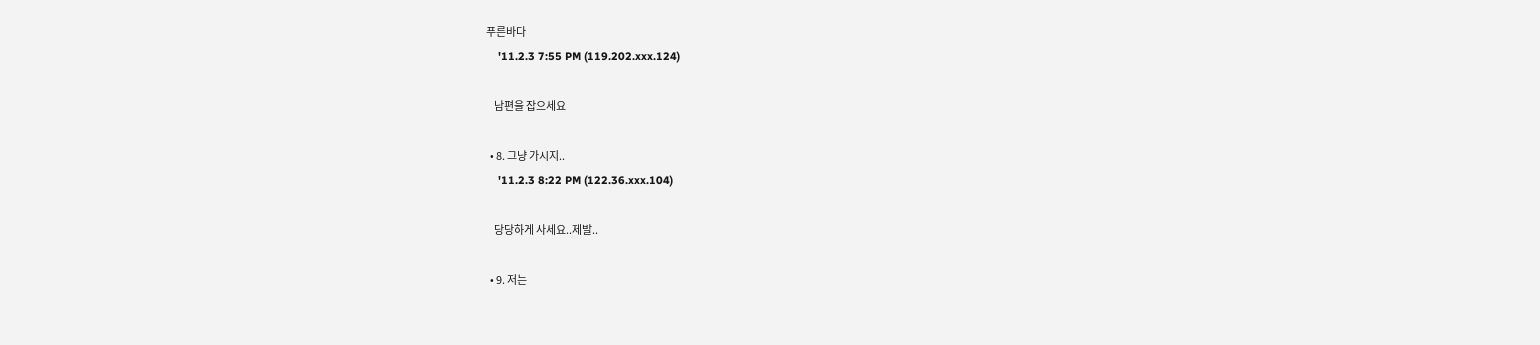푸른바다
    '11.2.3 7:55 PM (119.202.xxx.124)

    남편을 잡으세요

  • 8. 그냥 가시지..
    '11.2.3 8:22 PM (122.36.xxx.104)

    당당하게 사세요..제발..

  • 9. 저는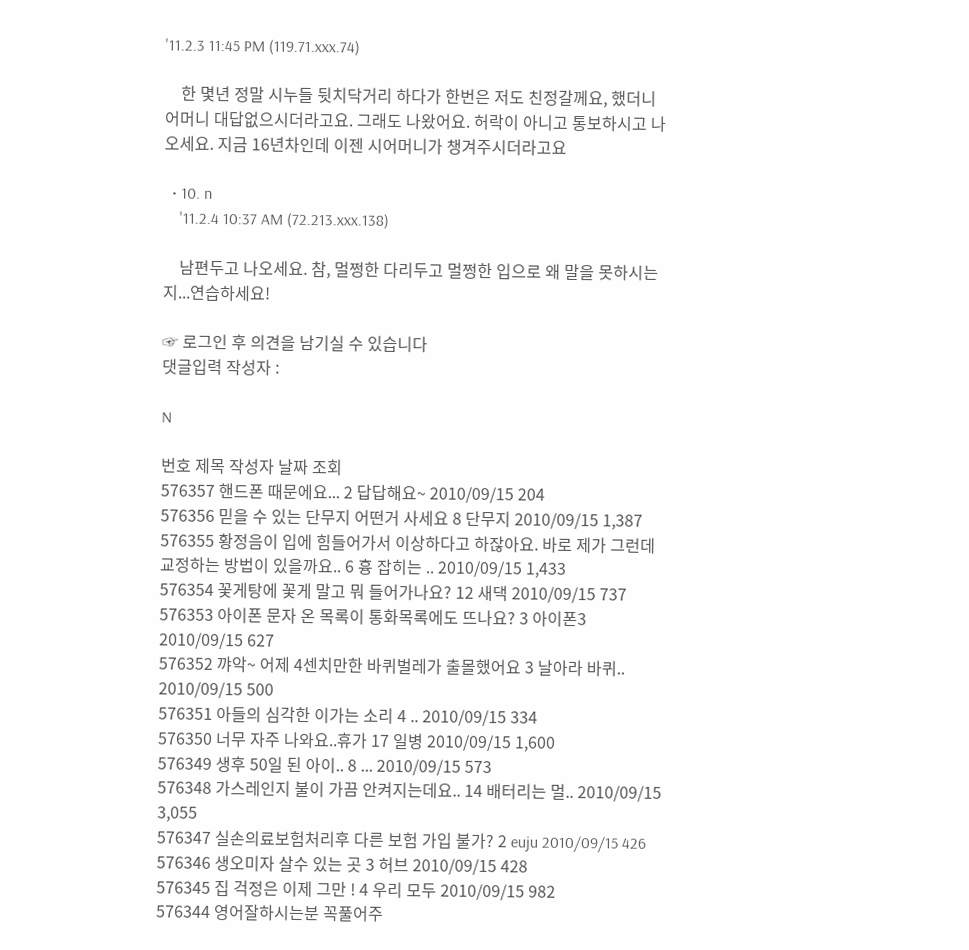'11.2.3 11:45 PM (119.71.xxx.74)

    한 몇년 정말 시누들 뒷치닥거리 하다가 한번은 저도 친정갈께요, 했더니 어머니 대답없으시더라고요. 그래도 나왔어요. 허락이 아니고 통보하시고 나오세요. 지금 16년차인데 이젠 시어머니가 챙겨주시더라고요

  • 10. n
    '11.2.4 10:37 AM (72.213.xxx.138)

    남편두고 나오세요. 참, 멀쩡한 다리두고 멀쩡한 입으로 왜 말을 못하시는지...연습하세요!

☞ 로그인 후 의견을 남기실 수 있습니다
댓글입력 작성자 :

N

번호 제목 작성자 날짜 조회
576357 핸드폰 때문에요... 2 답답해요~ 2010/09/15 204
576356 믿을 수 있는 단무지 어떤거 사세요 8 단무지 2010/09/15 1,387
576355 황정음이 입에 힘들어가서 이상하다고 하잖아요. 바로 제가 그런데 교정하는 방법이 있을까요.. 6 흉 잡히는 .. 2010/09/15 1,433
576354 꽃게탕에 꽃게 말고 뭐 들어가나요? 12 새댁 2010/09/15 737
576353 아이폰 문자 온 목록이 통화목록에도 뜨나요? 3 아이폰3 2010/09/15 627
576352 꺄악~ 어제 4센치만한 바퀴벌레가 출몰했어요 3 날아라 바퀴.. 2010/09/15 500
576351 아들의 심각한 이가는 소리 4 .. 2010/09/15 334
576350 너무 자주 나와요..휴가 17 일병 2010/09/15 1,600
576349 생후 50일 된 아이.. 8 ... 2010/09/15 573
576348 가스레인지 불이 가끔 안켜지는데요.. 14 배터리는 멀.. 2010/09/15 3,055
576347 실손의료보험처리후 다른 보험 가입 불가? 2 euju 2010/09/15 426
576346 생오미자 살수 있는 곳 3 허브 2010/09/15 428
576345 집 걱정은 이제 그만 ! 4 우리 모두 2010/09/15 982
576344 영어잘하시는분 꼭풀어주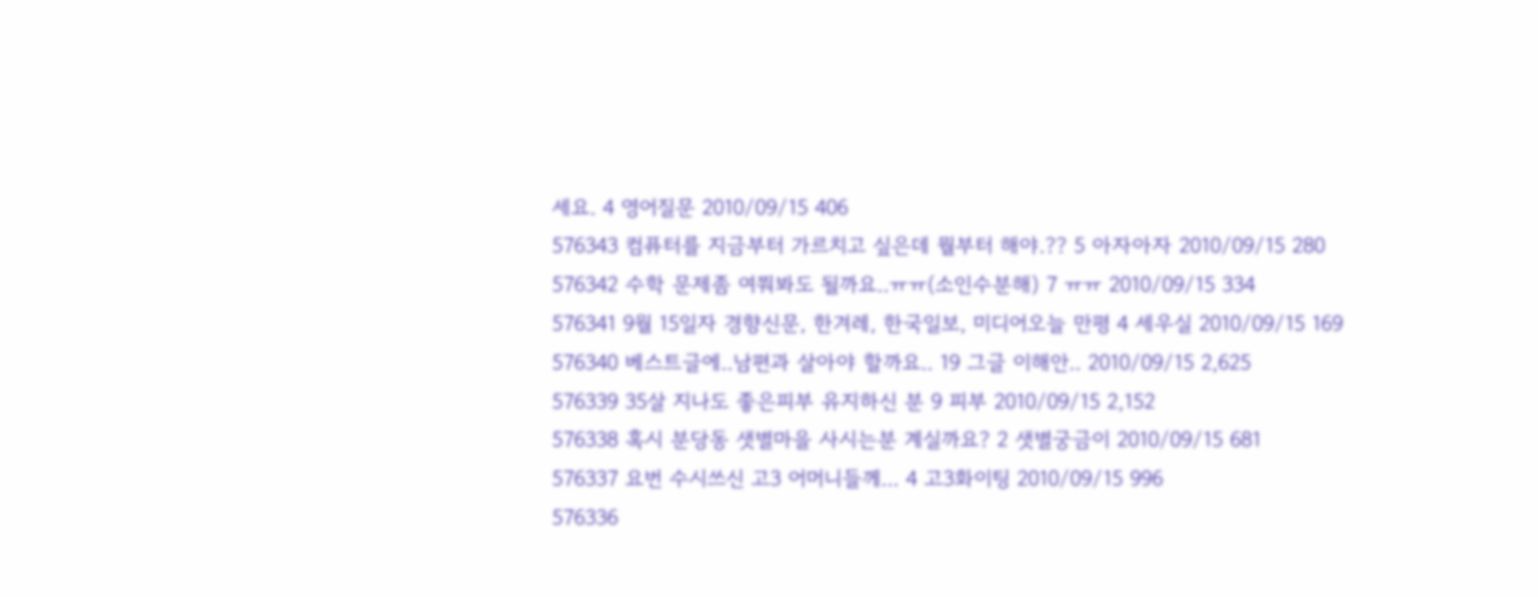세요. 4 영어질문 2010/09/15 406
576343 컴퓨터를 지금부터 가르치고 싶은데 뭘부터 해야.?? 5 아자아자 2010/09/15 280
576342 수학 문제좀 여쭤봐도 될까요..ㅠㅠ(소인수분해) 7 ㅠㅠ 2010/09/15 334
576341 9월 15일자 경향신문, 한겨레, 한국일보, 미디어오늘 만평 4 세우실 2010/09/15 169
576340 베스트글에..남편과 살아야 할까요.. 19 그글 이해안.. 2010/09/15 2,625
576339 35살 지나도 좋은피부 유지하신 분 9 피부 2010/09/15 2,152
576338 혹시 분당동 샛별마을 사시는분 계실까요? 2 샛별궁금이 2010/09/15 681
576337 요번 수시쓰신 고3 어머니들께... 4 고3화이팅 2010/09/15 996
576336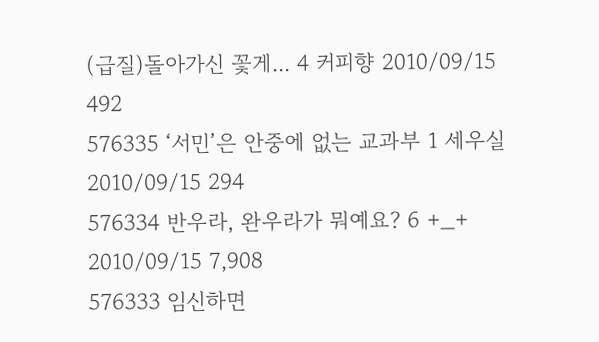(급질)돌아가신 꽃게... 4 커피향 2010/09/15 492
576335 ‘서민’은 안중에 없는 교과부 1 세우실 2010/09/15 294
576334 반우라, 완우라가 뭐예요? 6 +_+ 2010/09/15 7,908
576333 임신하면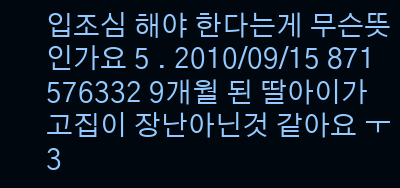입조심 해야 한다는게 무슨뜻인가요 5 . 2010/09/15 871
576332 9개월 된 딸아이가 고집이 장난아닌것 같아요 ㅜ 3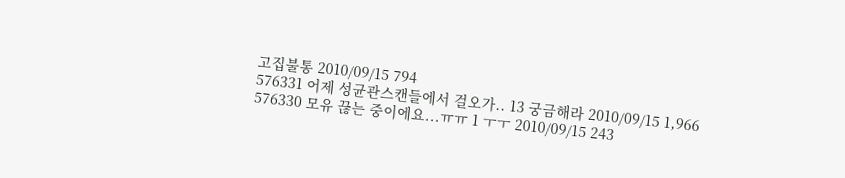고집불통 2010/09/15 794
576331 어제 성균관스캔들에서 걸오가.. 13 궁금해라 2010/09/15 1,966
576330 모유 끊는 중이에요...ㅠㅠ 1 ㅜㅜ 2010/09/15 243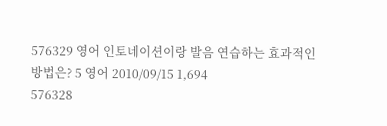576329 영어 인토네이션이랑 발음 연습하는 효과적인 방법은? 5 영어 2010/09/15 1,694
576328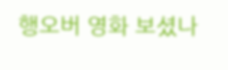행오버 영화 보셨나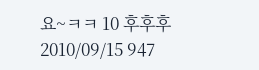요~ㅋㅋ 10 후후후 2010/09/15 947